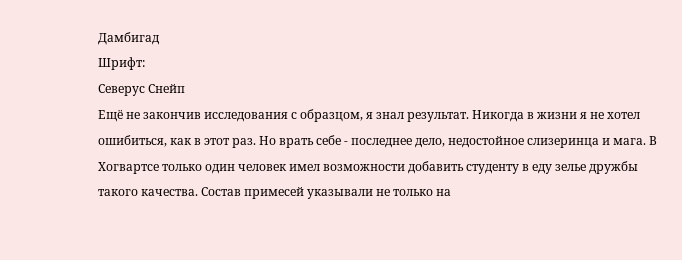Дамбигад
Шрифт:
Северус Снейп
Ещё не закончив исследования с образцом, я знал результат. Никогда в жизни я не хотел ошибиться, как в этот раз. Но врать себе - последнее дело, недостойное слизеринца и мага. В Хогвартсе только один человек имел возможности добавить студенту в еду зелье дружбы такого качества. Состав примесей указывали не только на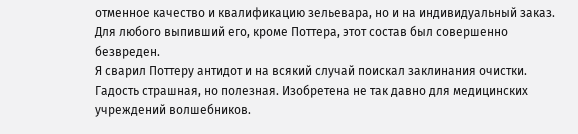отменное качество и квалификацию зельевара, но и на индивидуальный заказ. Для любого выпивший его, кроме Поттера, этот состав был совершенно безвреден.
Я сварил Поттеру антидот и на всякий случай поискал заклинания очистки. Гадость страшная, но полезная. Изобретена не так давно для медицинских учреждений волшебников.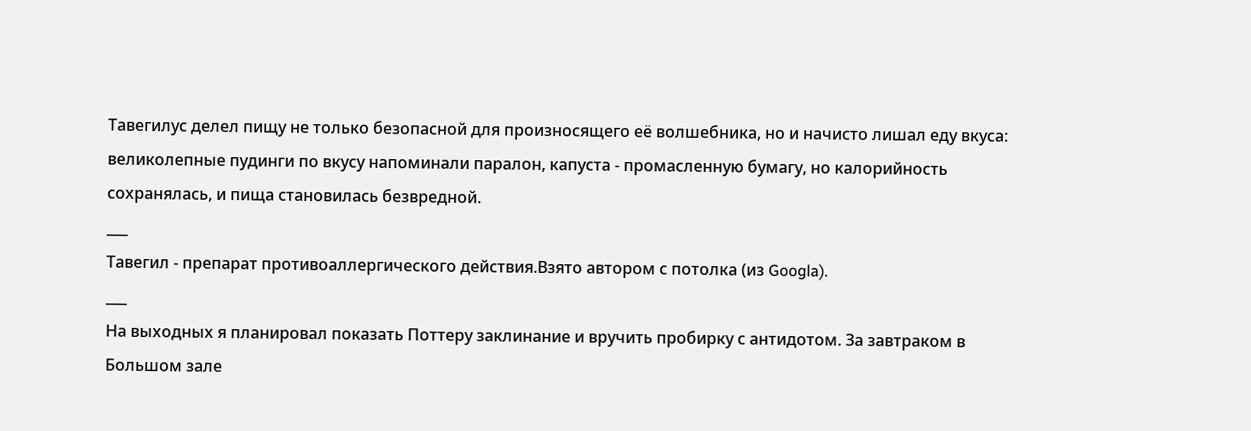Тавегилус делел пищу не только безопасной для произносящего её волшебника, но и начисто лишал еду вкуса: великолепные пудинги по вкусу напоминали паралон, капуста - промасленную бумагу, но калорийность сохранялась, и пища становилась безвредной.
___
Тавегил - препарат противоаллергического действия.Взято автором с потолка (из Googla).
___
На выходных я планировал показать Поттеру заклинание и вручить пробирку с антидотом. За завтраком в Большом зале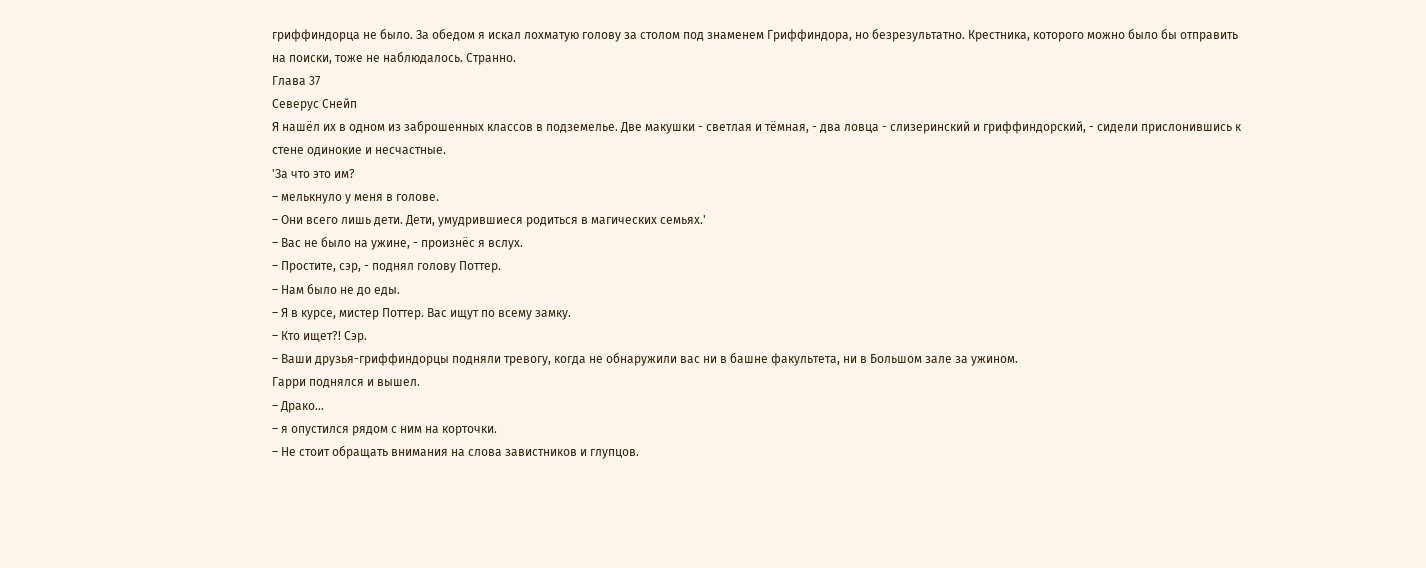гриффиндорца не было. За обедом я искал лохматую голову за столом под знаменем Гриффиндора, но безрезультатно. Крестника, которого можно было бы отправить на поиски, тоже не наблюдалось. Странно.
Глава 37
Северус Снейп
Я нашёл их в одном из заброшенных классов в подземелье. Две макушки - светлая и тёмная, - два ловца - слизеринский и гриффиндорский, - сидели прислонившись к стене одинокие и несчастные.
'За что это им?
– мелькнуло у меня в голове.
– Они всего лишь дети. Дети, умудрившиеся родиться в магических семьях.'
– Вас не было на ужине, - произнёс я вслух.
– Простите, сэр, - поднял голову Поттер.
– Нам было не до еды.
– Я в курсе, мистер Поттер. Вас ищут по всему замку.
– Кто ищет?! Сэр.
– Ваши друзья-гриффиндорцы подняли тревогу, когда не обнаружили вас ни в башне факультета, ни в Большом зале за ужином.
Гарри поднялся и вышел.
– Драко...
– я опустился рядом с ним на корточки.
– Не стоит обращать внимания на слова завистников и глупцов.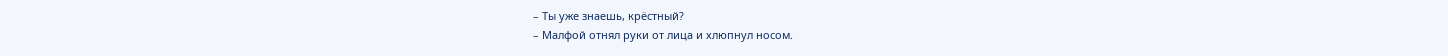– Ты уже знаешь, крёстный?
– Малфой отнял руки от лица и хлюпнул носом.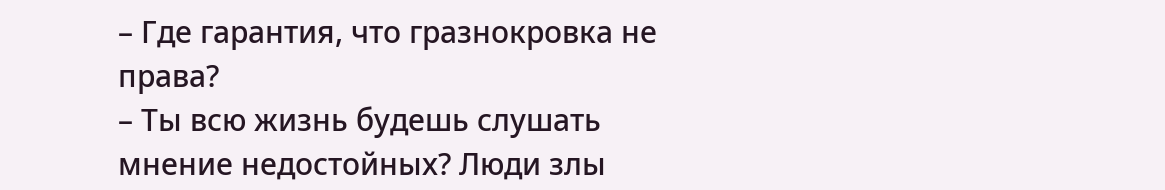– Где гарантия, что гразнокровка не права?
– Ты всю жизнь будешь слушать мнение недостойных? Люди злы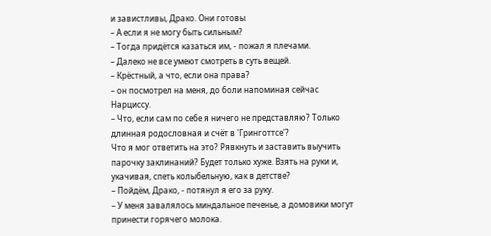и завистливы, Драко. Они готовы
– А если я не могу быть сильным?
– Тогда придётся казаться им, - пожал я плечами.
– Далеко не все умеют смотреть в суть вещей.
– Крёстный, а что, если она права?
– он посмотрел на меня, до боли напоминая сейчас Нарциссу.
– Что, если сам по себе я ничего не представляю? Только длинная родословная и счёт в 'Гринготтсе'?
Что я мог ответить на это? Рявкнуть и заставить выучить парочку заклинаний? Будет только хуже. Взять на руки и, укачивая, спеть колыбельную, как в детстве?
– Пойдём, Драко, - потянул я его за руку.
– У меня завалялось миндальное печенье, а домовики могут принести горячего молока.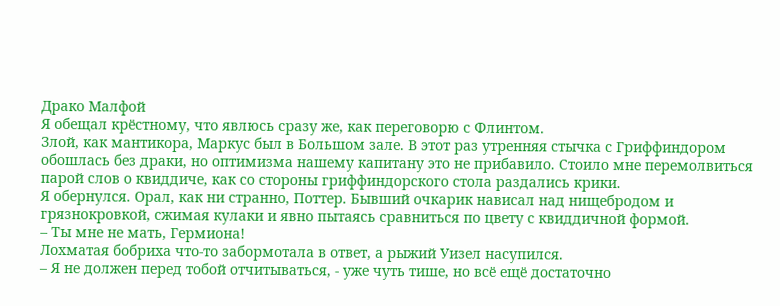Драко Малфой
Я обещал крёстному, что явлюсь сразу же, как переговорю с Флинтом.
Злой, как мантикора, Маркус был в Большом зале. В этот раз утренняя стычка с Гриффиндором обошлась без драки, но оптимизма нашему капитану это не прибавило. Стоило мне перемолвиться парой слов о квиддиче, как со стороны гриффиндорского стола раздались крики.
Я обернулся. Орал, как ни странно, Поттер. Бывший очкарик нависал над нищебродом и грязнокровкой, сжимая кулаки и явно пытаясь сравниться по цвету с квиддичной формой.
– Ты мне не мать, Гермиона!
Лохматая бобриха что-то забормотала в ответ, а рыжий Уизел насупился.
– Я не должен перед тобой отчитываться, - уже чуть тише, но всё ещё достаточно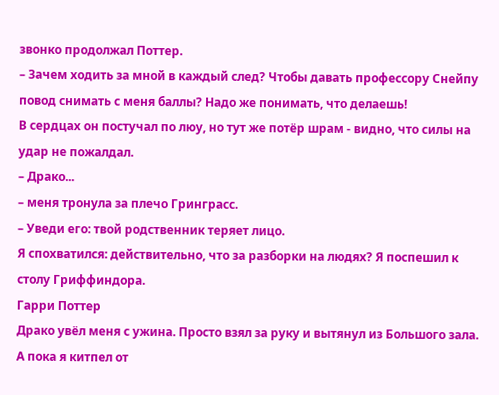звонко продолжал Поттер.
– Зачем ходить за мной в каждый след? Чтобы давать профессору Снейпу повод снимать с меня баллы? Надо же понимать, что делаешь!
В сердцах он постучал по люу, но тут же потёр шрам - видно, что силы на удар не пожалдал.
– Драко...
– меня тронула за плечо Гринграсс.
– Уведи его: твой родственник теряет лицо.
Я спохватился: действительно, что за разборки на людях? Я поспешил к столу Гриффиндора.
Гарри Поттер
Драко увёл меня с ужина. Просто взял за руку и вытянул из Большого зала. А пока я китпел от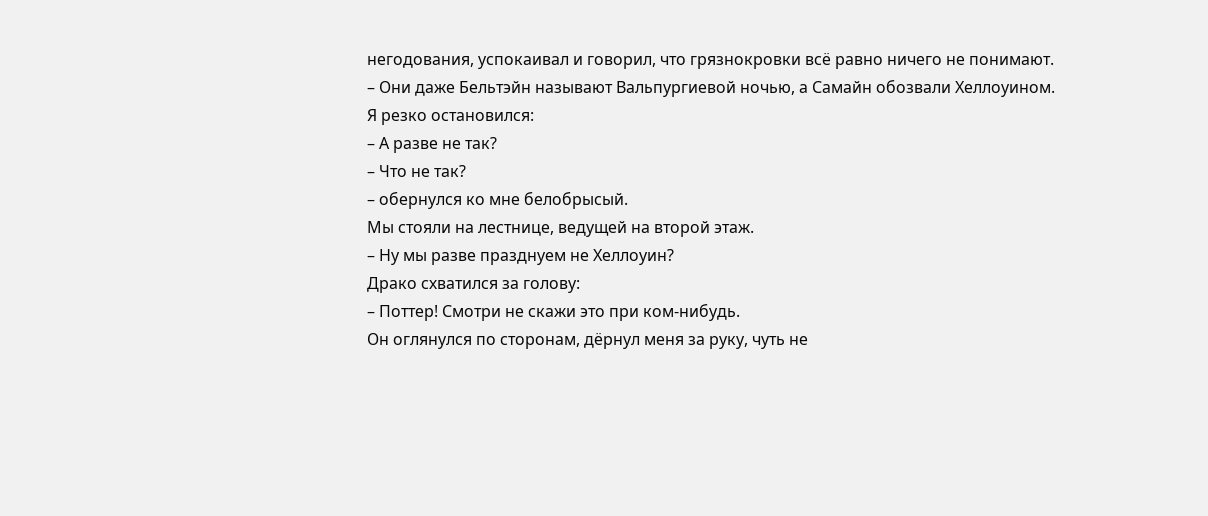негодования, успокаивал и говорил, что грязнокровки всё равно ничего не понимают.
– Они даже Бельтэйн называют Вальпургиевой ночью, а Самайн обозвали Хеллоуином.
Я резко остановился:
– А разве не так?
– Что не так?
– обернулся ко мне белобрысый.
Мы стояли на лестнице, ведущей на второй этаж.
– Ну мы разве празднуем не Хеллоуин?
Драко схватился за голову:
– Поттер! Смотри не скажи это при ком-нибудь.
Он оглянулся по сторонам, дёрнул меня за руку, чуть не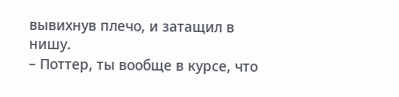вывихнув плечо, и затащил в нишу.
– Поттер, ты вообще в курсе, что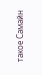такое Самайн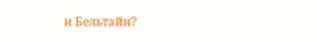и Бельтайн?